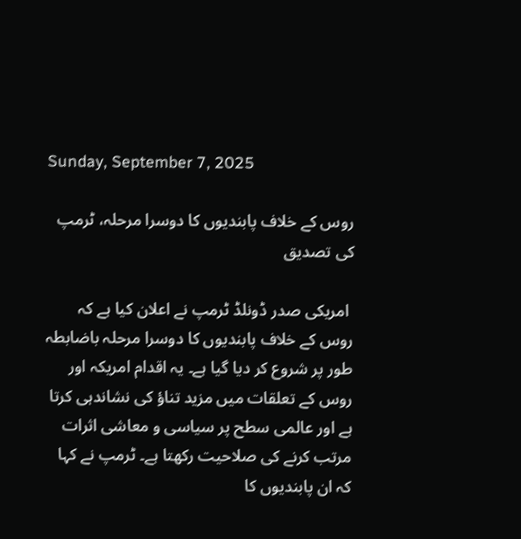Sunday, September 7, 2025

روس کے خلاف پابندیوں کا دوسرا مرحلہ، ٹرمپ کی تصدیق

 امریکی صدر ڈونلڈ ٹرمپ نے اعلان کیا ہے کہ روس کے خلاف پابندیوں کا دوسرا مرحلہ باضابطہ طور پر شروع کر دیا گیا ہے۔ یہ اقدام امریکہ اور روس کے تعلقات میں مزید تناؤ کی نشاندہی کرتا ہے اور عالمی سطح پر سیاسی و معاشی اثرات مرتب کرنے کی صلاحیت رکھتا ہے۔ ٹرمپ نے کہا کہ ان پابندیوں کا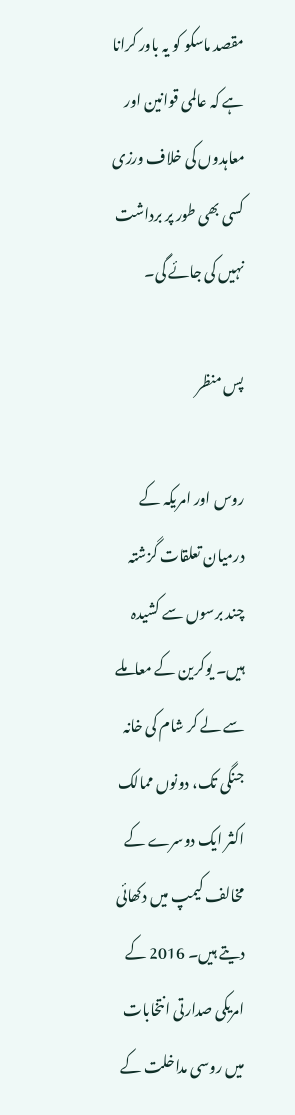مقصد ماسکو کو یہ باور کرانا ہے کہ عالمی قوانین اور معاہدوں کی خلاف ورزی کسی بھی طور پر برداشت نہیں کی جائے گی۔

پس منظر

روس اور امریکہ کے درمیان تعلقات گزشتہ چند برسوں سے کشیدہ ہیں۔ یوکرین کے معاملے سے لے کر شام کی خانہ جنگی تک، دونوں ممالک اکثر ایک دوسرے کے مخالف کیمپ میں دکھائی دیتے ہیں۔ 2016 کے امریکی صدارتی انتخابات میں روسی مداخلت کے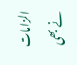الزامات نے بھی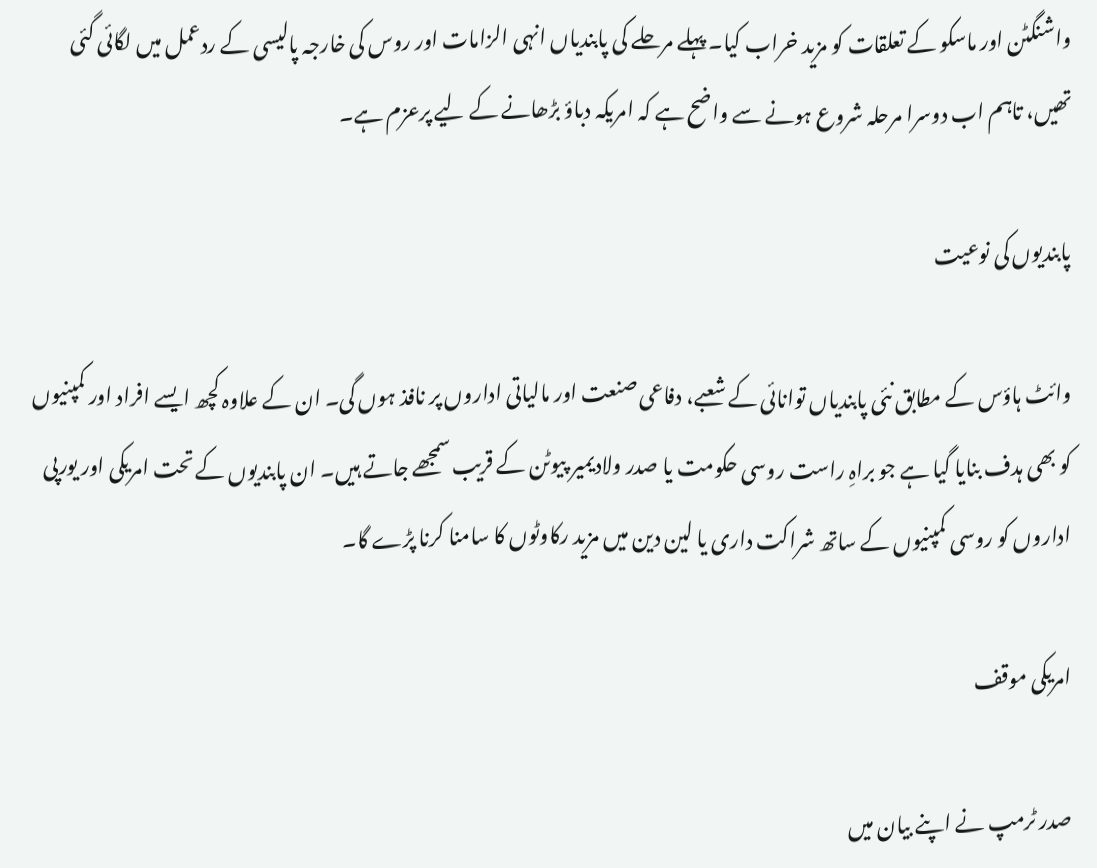واشنگٹن اور ماسکو کے تعلقات کو مزید خراب کیا۔ پہلے مرحلے کی پابندیاں انہی الزامات اور روس کی خارجہ پالیسی کے ردعمل میں لگائی گئی تھیں، تاہم اب دوسرا مرحلہ شروع ہونے سے واضح ہے کہ امریکہ دباؤ بڑھانے کے لیے پرعزم ہے۔

پابندیوں کی نوعیت

وائٹ ہاؤس کے مطابق نئی پابندیاں توانائی کے شعبے، دفاعی صنعت اور مالیاتی اداروں پر نافذ ہوں گی۔ ان کے علاوہ کچھ ایسے افراد اور کمپنیوں کو بھی ہدف بنایا گیا ہے جو براہِ راست روسی حکومت یا صدر ولادیمیر پیوٹن کے قریب سمجھے جاتے ہیں۔ ان پابندیوں کے تحت امریکی اور یورپی اداروں کو روسی کمپنیوں کے ساتھ شراکت داری یا لین دین میں مزید رکاوٹوں کا سامنا کرنا پڑے گا۔

امریکی موقف

صدر ٹرمپ نے اپنے بیان میں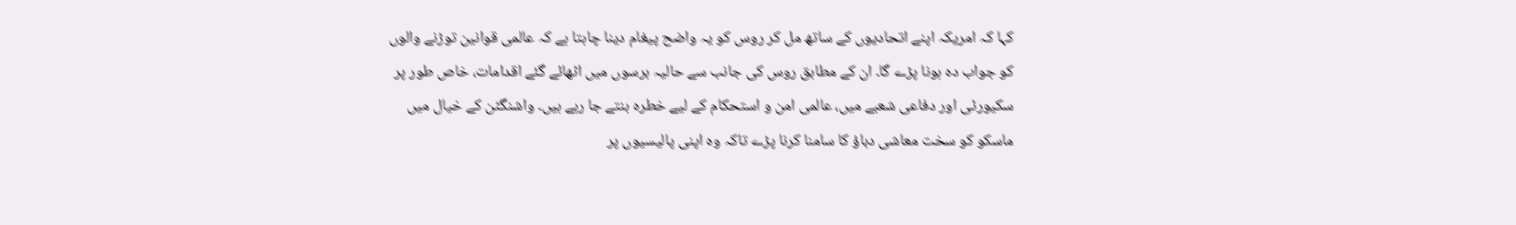کہا کہ امریکہ اپنے اتحادیوں کے ساتھ مل کر روس کو یہ واضح پیغام دینا چاہتا ہے کہ عالمی قوانین توڑنے والوں کو جواب دہ ہونا پڑے گا۔ ان کے مطابق روس کی جانب سے حالیہ برسوں میں اٹھائے گئے اقدامات، خاص طور پر سکیورٹی اور دفاعی شعبے میں، عالمی امن و استحکام کے لیے خطرہ بنتے جا رہے ہیں۔ واشنگٹن کے خیال میں ماسکو کو سخت معاشی دباؤ کا سامنا کرنا پڑے تاکہ وہ اپنی پالیسیوں پر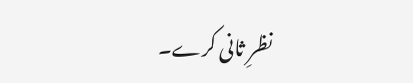نظرِ ثانی کرے۔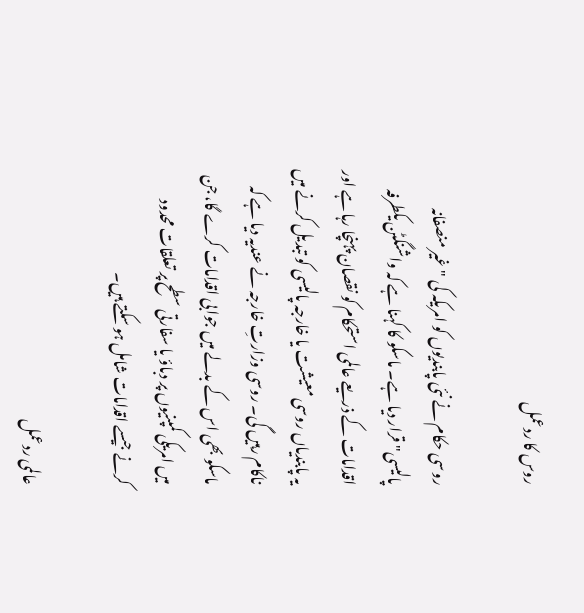روس کا ردعمل

روسی حکام نے نئی پابندیوں کو امریکہ کی "غیر منصفانہ پالیسی" قرار دیا ہے۔ ماسکو کا کہنا ہے کہ واشنگٹن یکطرفہ اقدامات کے ذریعے عالمی استحکام کو نقصان پہنچا رہا ہے اور یہ پابندیاں روسی معیشت یا خارجہ پالیسی کو تبدیل کرنے میں ناکام رہیں گی۔ روسی وزارتِ خارجہ نے عندیہ دیا ہے کہ ماسکو بھی اس کے بدلے میں جوابی اقدامات کرے گا، جن میں امریکی کمپنیوں پر دباؤ یا سفارتی سطح پر تعلقات محدود کرنے جیسے اقدامات شامل ہو سکتے ہیں۔

عالمی ردعمل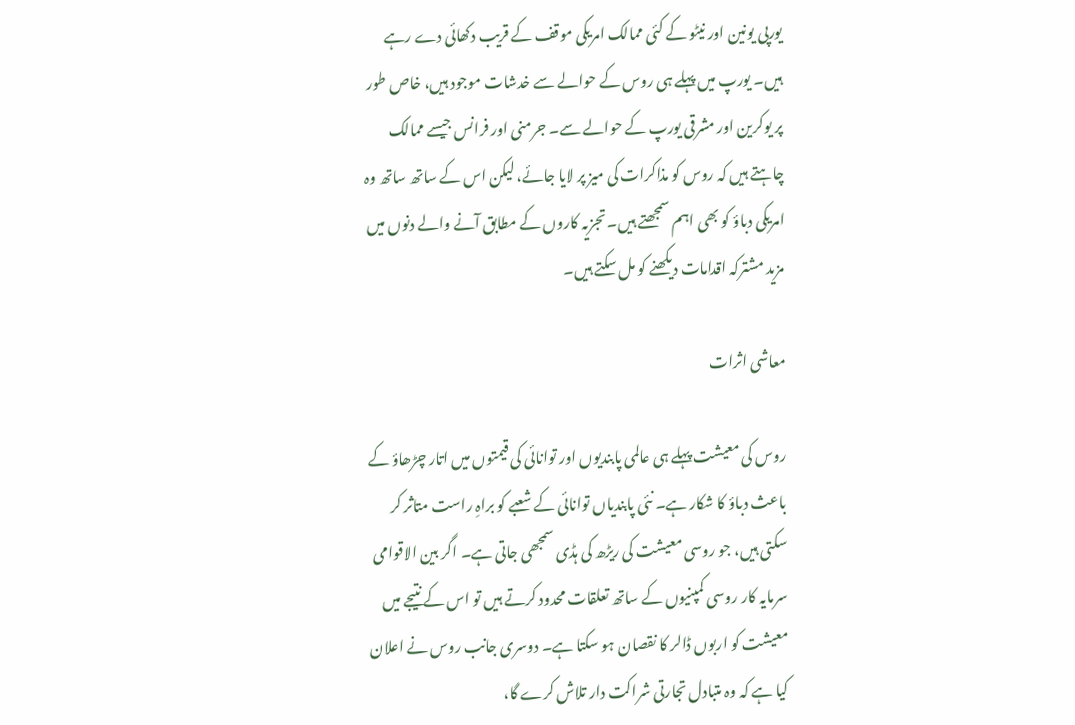یورپی یونین اور نیٹو کے کئی ممالک امریکی موقف کے قریب دکھائی دے رہے ہیں۔ یورپ میں پہلے ہی روس کے حوالے سے خدشات موجود ہیں، خاص طور پر یوکرین اور مشرقی یورپ کے حوالے سے۔ جرمنی اور فرانس جیسے ممالک چاہتے ہیں کہ روس کو مذاکرات کی میز پر لایا جائے، لیکن اس کے ساتھ ساتھ وہ امریکی دباؤ کو بھی اہم سمجھتے ہیں۔ تجزیہ کاروں کے مطابق آنے والے دنوں میں مزید مشترکہ اقدامات دیکھنے کو مل سکتے ہیں۔

معاشی اثرات

روس کی معیشت پہلے ہی عالمی پابندیوں اور توانائی کی قیمتوں میں اتار چڑھاؤ کے باعث دباؤ کا شکار ہے۔ نئی پابندیاں توانائی کے شعبے کو براہِ راست متاثر کر سکتی ہیں، جو روسی معیشت کی ریڑھ کی ہڈی سمجھی جاتی ہے۔ اگر بین الاقوامی سرمایہ کار روسی کمپنیوں کے ساتھ تعلقات محدود کرتے ہیں تو اس کے نتیجے میں معیشت کو اربوں ڈالر کا نقصان ہو سکتا ہے۔ دوسری جانب روس نے اعلان کیا ہے کہ وہ متبادل تجارتی شراکت دار تلاش کرے گا،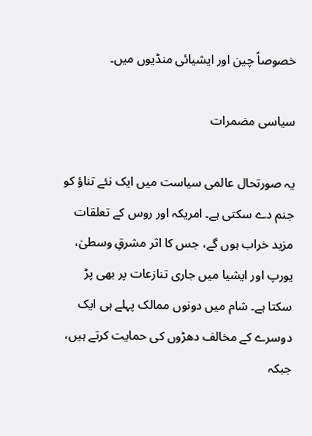خصوصاً چین اور ایشیائی منڈیوں میں۔

سیاسی مضمرات

یہ صورتحال عالمی سیاست میں ایک نئے تناؤ کو جنم دے سکتی ہے۔ امریکہ اور روس کے تعلقات مزید خراب ہوں گے، جس کا اثر مشرقِ وسطیٰ، یورپ اور ایشیا میں جاری تنازعات پر بھی پڑ سکتا ہے۔ شام میں دونوں ممالک پہلے ہی ایک دوسرے کے مخالف دھڑوں کی حمایت کرتے ہیں، جبکہ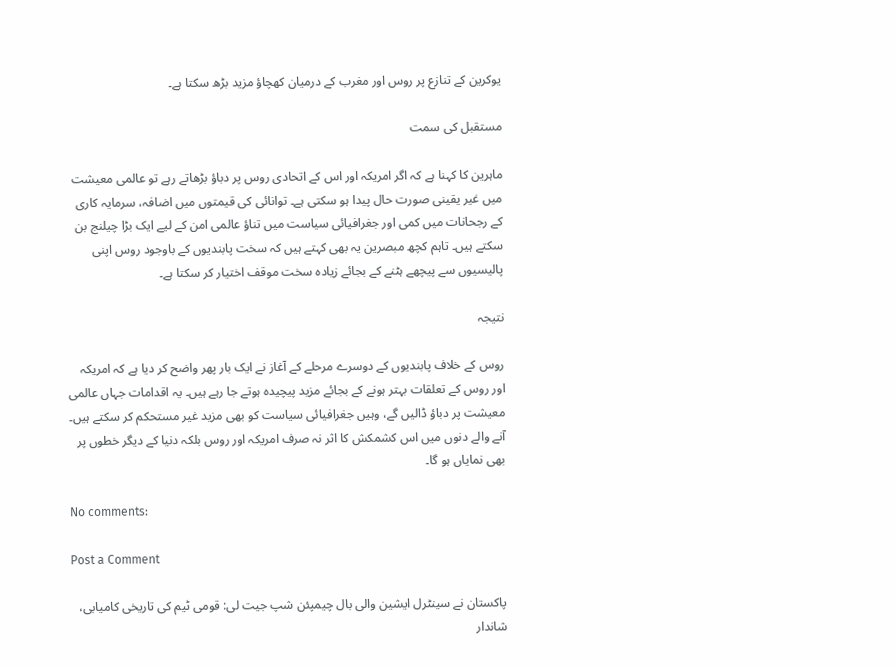یوکرین کے تنازع پر روس اور مغرب کے درمیان کھچاؤ مزید بڑھ سکتا ہے۔

مستقبل کی سمت

ماہرین کا کہنا ہے کہ اگر امریکہ اور اس کے اتحادی روس پر دباؤ بڑھاتے رہے تو عالمی معیشت میں غیر یقینی صورت حال پیدا ہو سکتی ہے۔ توانائی کی قیمتوں میں اضافہ، سرمایہ کاری کے رجحانات میں کمی اور جغرافیائی سیاست میں تناؤ عالمی امن کے لیے ایک بڑا چیلنج بن سکتے ہیں۔ تاہم کچھ مبصرین یہ بھی کہتے ہیں کہ سخت پابندیوں کے باوجود روس اپنی پالیسیوں سے پیچھے ہٹنے کے بجائے زیادہ سخت موقف اختیار کر سکتا ہے۔

نتیجہ

روس کے خلاف پابندیوں کے دوسرے مرحلے کے آغاز نے ایک بار پھر واضح کر دیا ہے کہ امریکہ اور روس کے تعلقات بہتر ہونے کے بجائے مزید پیچیدہ ہوتے جا رہے ہیں۔ یہ اقدامات جہاں عالمی معیشت پر دباؤ ڈالیں گے، وہیں جغرافیائی سیاست کو بھی مزید غیر مستحکم کر سکتے ہیں۔ آنے والے دنوں میں اس کشمکش کا اثر نہ صرف امریکہ اور روس بلکہ دنیا کے دیگر خطوں پر بھی نمایاں ہو گا۔

No comments:

Post a Comment

پاکستان نے سینٹرل ایشین والی بال چیمپئن شپ جیت لی: قومی ٹیم کی تاریخی کامیابی، شاندار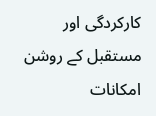کارکردگی اور مستقبل کے روشن امکانات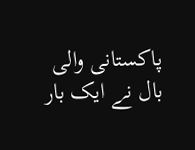پاکستانی والی بال نے ایک بار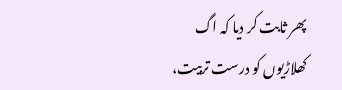پھر ثابت کر دیا کہ اگ کھلاڑیوں کو درست تربیت،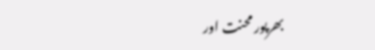بھرپور محنت اور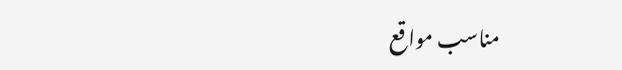مناسب مواقع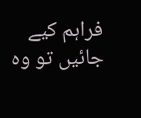فراہم کیے جائیں تو وہ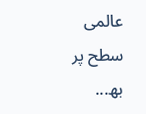عالمی سطح پر بھ...